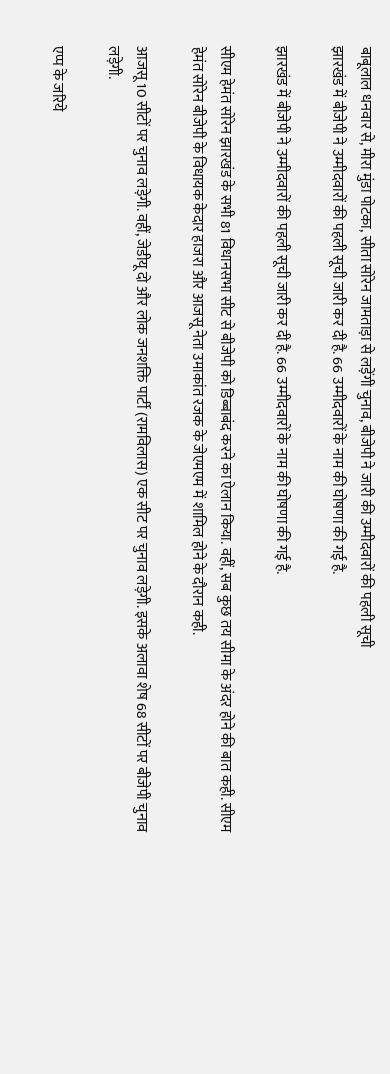बाबूलाल धनवार से, मीरा मुंडा पोटका, सीता सोरेन जामताड़ा से लड़ेंगी चुनाव, बीजेपी ने जारी की उम्मीदवारों की पहली सूची
झारखंड में बीजेपी ने उम्मीदवारों की पहली सूची जारी कर दी है. 66 उम्मीदवारों के नाम की घोषणा की गई है.

झारखंड में बीजेपी ने उम्मीदवारों की पहली सूची जारी कर दी है. 66 उम्मीदवारों के नाम की घोषणा की गई है.

सीएम हेमंत सोरेन झारखंड के सभी 81 विधानसभा सीट से बीजेपी को डिब्बाबंद करने का ऐलान किया. वहीं, सब कुछ तय सीमा के अंदर होने की बात कही. सीएम हेमंत सोरेन बीजेपी के विधायक केदार हाजरा और आजसू नेता उमाकांत रजक के जेएमएम में शामिल होने के दौरान कही.

आजसू 10 सीटों पर चुनाव लड़ेगी. वहीं, जेडीयू दो और लोक जनशक्ति पार्टी (रामविलास) एक सीट पर चुनाव लड़ेगी. इसके अलावा शेष 68 सीटों पर बीजेपी चुनाव लड़ेगी.

एप्प के जरिये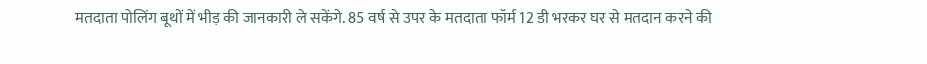मतदाता पोलिंग बूथों में भीड़ की जानकारी ले सकेंगे. 85 वर्ष से उपर के मतदाता फॉर्म 12 डी भरकर घर से मतदान करने की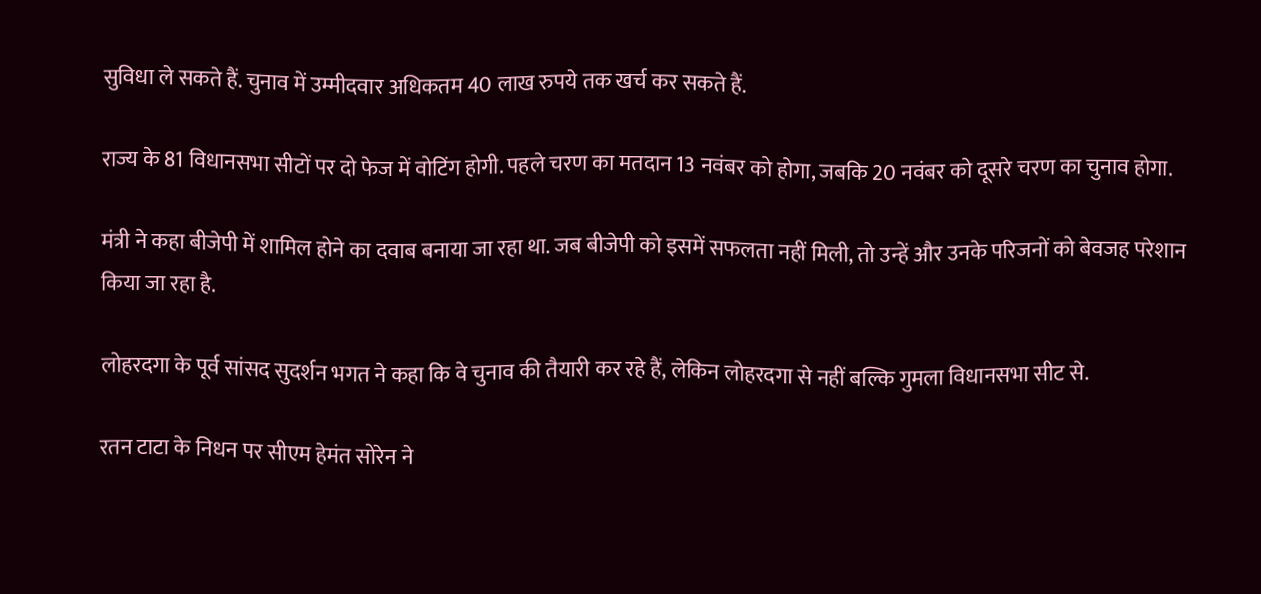सुविधा ले सकते हैं. चुनाव में उम्मीदवार अधिकतम 40 लाख रुपये तक खर्च कर सकते हैं.

राज्य के 81 विधानसभा सीटों पर दो फेज में वोटिंग होगी. पहले चरण का मतदान 13 नवंबर को होगा, जबकि 20 नवंबर को दूसरे चरण का चुनाव होगा.

मंत्री ने कहा बीजेपी में शामिल होने का दवाब बनाया जा रहा था. जब बीजेपी को इसमें सफलता नहीं मिली, तो उन्हें और उनके परिजनों को बेवजह परेशान किया जा रहा है.

लोहरदगा के पूर्व सांसद सुदर्शन भगत ने कहा कि वे चुनाव की तैयारी कर रहे हैं, लेकिन लोहरदगा से नहीं बल्कि गुमला विधानसभा सीट से.

रतन टाटा के निधन पर सीएम हेमंत सोरेन ने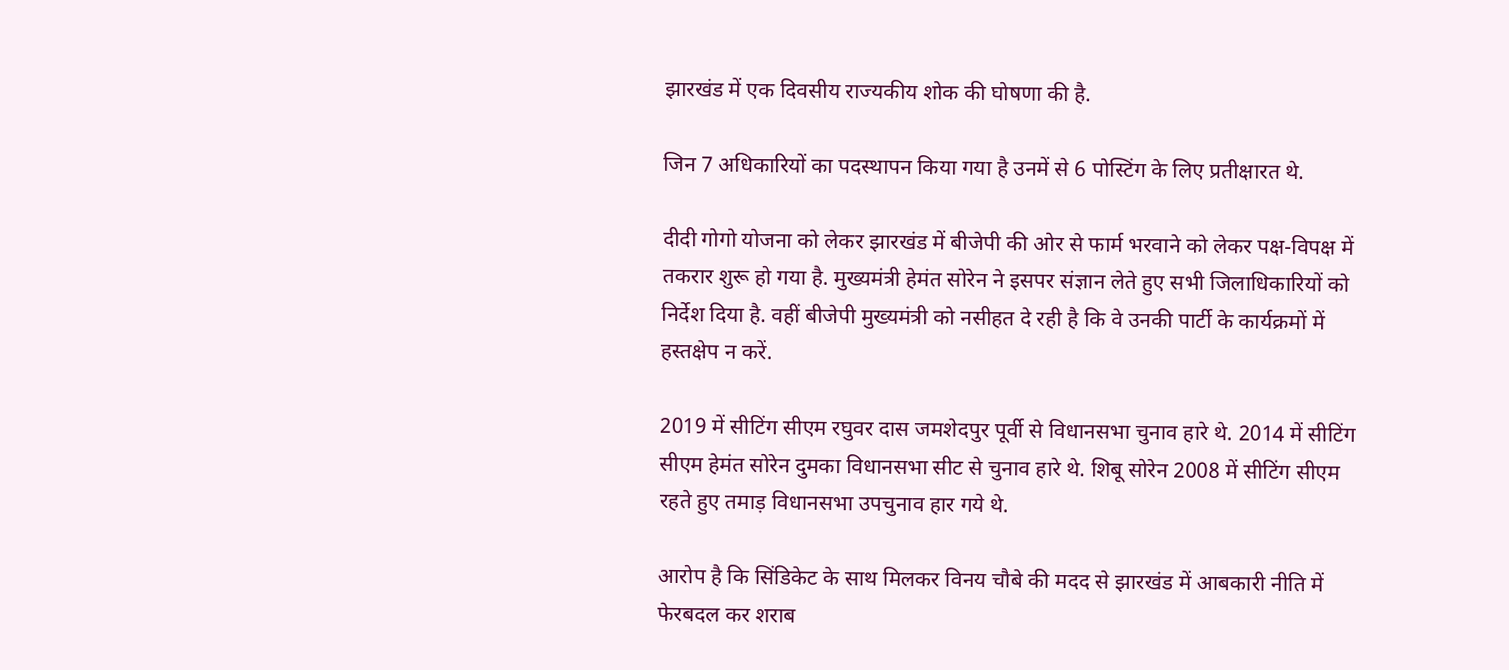झारखंड में एक दिवसीय राज्यकीय शोक की घोषणा की है.

जिन 7 अधिकारियों का पदस्थापन किया गया है उनमें से 6 पोस्टिंग के लिए प्रतीक्षारत थे.

दीदी गोगो योजना को लेकर झारखंड में बीजेपी की ओर से फार्म भरवाने को लेकर पक्ष-विपक्ष में तकरार शुरू हो गया है. मुख्यमंत्री हेमंत सोरेन ने इसपर संज्ञान लेते हुए सभी जिलाधिकारियों को निर्देश दिया है. वहीं बीजेपी मुख्यमंत्री को नसीहत दे रही है कि वे उनकी पार्टी के कार्यक्रमों में हस्तक्षेप न करें.

2019 में सीटिंग सीएम रघुवर दास जमशेदपुर पूर्वी से विधानसभा चुनाव हारे थे. 2014 में सीटिंग सीएम हेमंत सोरेन दुमका विधानसभा सीट से चुनाव हारे थे. शिबू सोरेन 2008 में सीटिंग सीएम रहते हुए तमाड़ विधानसभा उपचुनाव हार गये थे.

आरोप है कि सिंडिकेट के साथ मिलकर विनय चौबे की मदद से झारखंड में आबकारी नीति में फेरबदल कर शराब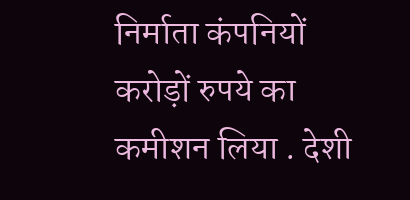निर्माता कंपनियों करोड़ों रुपये का कमीशन लिया . देशी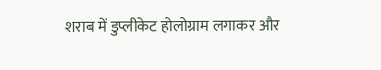शराब में डुप्लीकेट होलोग्राम लगाकर और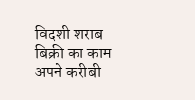विदशी शराब बिक्री का काम अपने करीबी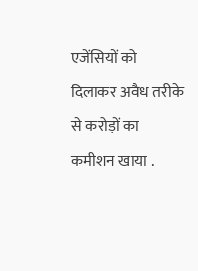एजेंसियों को दिलाकर अवैध तरीके से करोड़ों का कमीशन खाया .